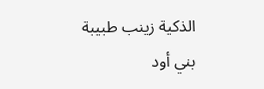الذكية زينب طبيبة بني أود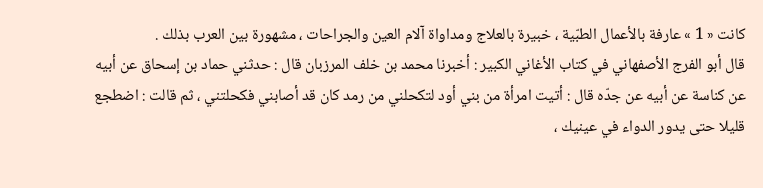كانت « 1 » عارفة بالأعمال الطبّية ، خبيرة بالعلاج ومداواة آلام العين والجراحات ، مشهورة بين العرب بذلك .
قال أبو الفرج الأصفهاني في كتاب الأغاني الكبير : أخبرنا محمد بن خلف المرزبان قال : حدثني حماد بن إسحاق عن أبيه عن كناسة عن أبيه عن جدّه قال : أتيت امرأة من بني أود لتكحلني من رمد كان قد أصابني فكحلتني ، ثم قالت : اضطجع قليلا حتى يدور الدواء في عينيك ،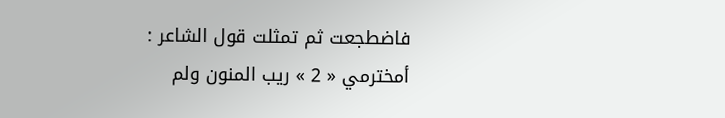فاضطجعت ثم تمثلت قول الشاعر :
أمخترمي « 2 » ريب المنون ولم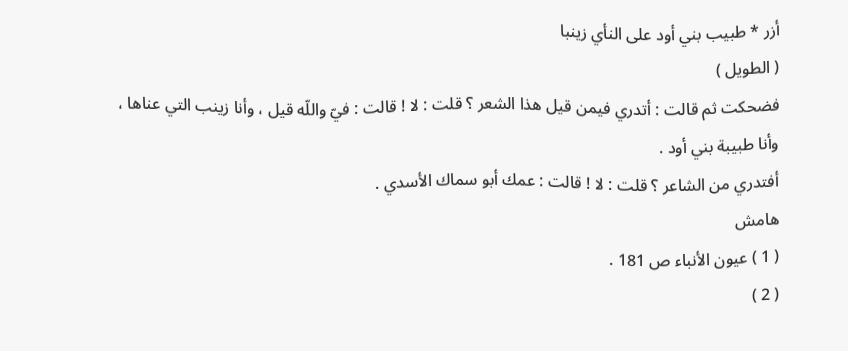أزر * طبيب بني أود على النأي زينبا
( الطويل )
فضحكت ثم قالت : أتدري فيمن قيل هذا الشعر ؟ قلت : لا ! قالت : فيّ واللّه قيل ، وأنا زينب التي عناها ، وأنا طبيبة بني أود .
أفتدري من الشاعر ؟ قلت : لا ! قالت : عمك أبو سماك الأسدي .
هامش
( 1 ) عيون الأنباء ص 181 .
( 2 )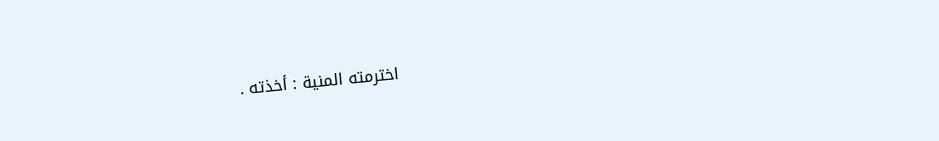اخترمته المنية : أخذته .